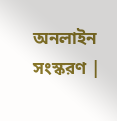অনলাইন সংস্করণ |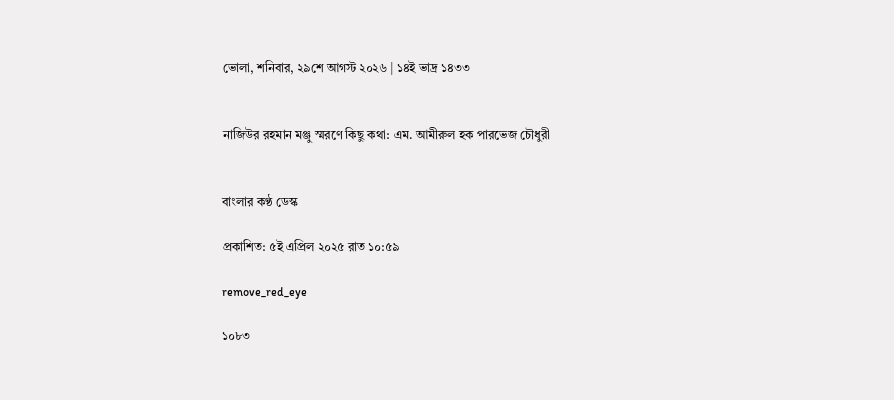ভোলা, শনিবার, ২৯শে আগস্ট ২০২৬ | ১৪ই ভাদ্র ১৪৩৩


নাজিউর রহমান মঞ্জু স্মরণে কিছু কথা: এম. আমীরুল হক পারভেজ চৌধুরী


বাংলার কণ্ঠ ডেস্ক

প্রকাশিত: ৫ই এপ্রিল ২০২৫ রাত ১০:৫৯

remove_red_eye

১০৮৩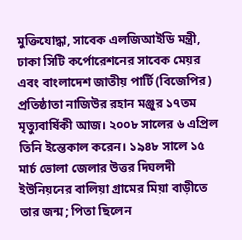মুক্তিযোদ্ধা, সাবেক এলজিআইডি মন্ত্রী, ঢাকা সিটি কর্পোরেশনের সাবেক মেয়র এবং বাংলাদেশ জাতীয় পার্টি (বিজেপির) প্রতিষ্ঠাতা নাজিউর রহান মঞ্জুর ১৭তম মৃত্যুবার্ষিকী আজ। ২০০৮ সালের ৬ এপ্রিল তিনি ইন্তেকাল করেন। ১৯৪৮ সালে ১৫ মার্চ ভোলা জেলার উত্তর দিঘলদী ইউনিয়নের বালিয়া গ্রামের মিয়া বাড়ীতে তার জন্ম; পিতা ছিলেন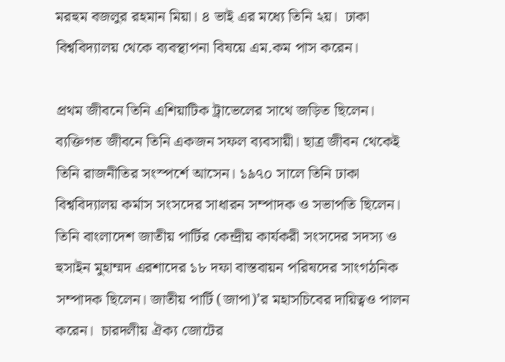মরহুম বজলুর রহমান মিয়া। ৪ ভাই এর মধ্যে তিনি ২য়।  ঢাকা বিশ্ববিদ্যালয় থেকে ব্যবস্থাপনা বিষয়ে এম.কম পাস করেন।

প্রথম জীবনে তিনি এশিয়াটিক ট্রাভেলের সাথে জড়িত ছিলেন। ব্যক্তিগত জীবনে তিনি একজন সফল ব্যবসায়ী। ছাত্র জীবন থেকেই তিনি রাজনীতির সংস্পর্শে আসেন। ১৯৭০ সালে তিনি ঢাকা বিশ্ববিদ্যালয় কর্মাস সংসদের সাধারন সম্পাদক ও সভাপতি ছিলেন। তিনি বাংলাদেশ জাতীয় পার্টির কেন্দ্রীয় কার্যকরী সংসদের সদস্য ও হুসাইন মুহাম্মদ এরশাদের ১৮ দফা বাস্তবায়ন পরিষদের সাংগঠনিক সম্পাদক ছিলেন। জাতীয় পার্টি (জাপা)’র মহাসচিবের দায়িত্বও পালন করেন।  চারদলীয় ঐক্য জোটের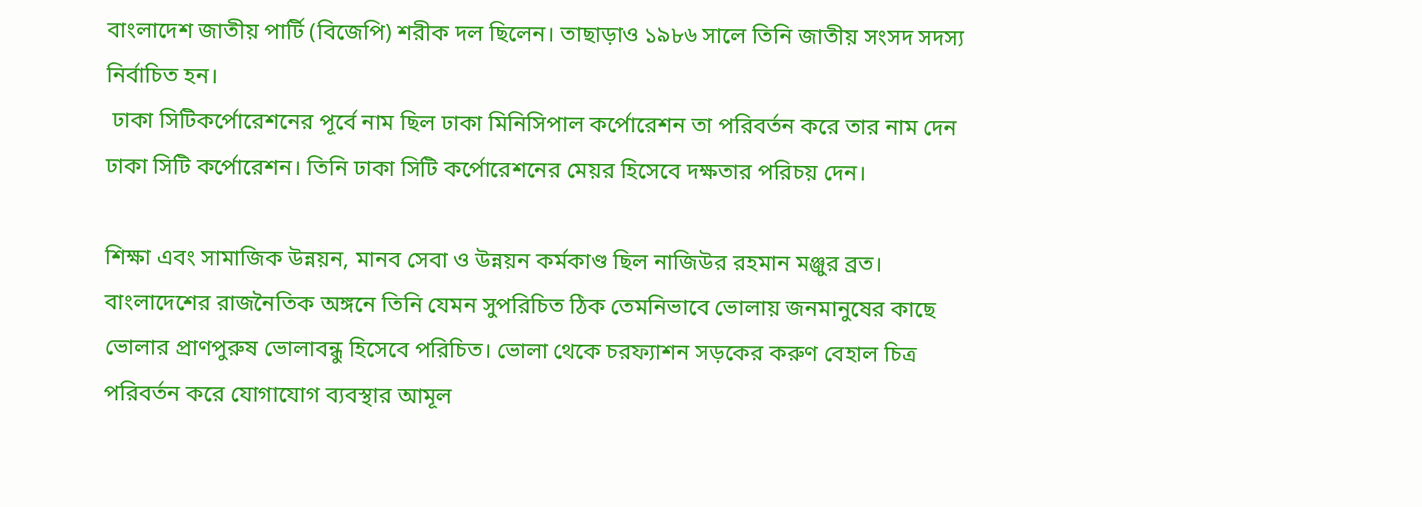বাংলাদেশ জাতীয় পার্টি (বিজেপি) শরীক দল ছিলেন। তাছাড়াও ১৯৮৬ সালে তিনি জাতীয় সংসদ সদস্য নির্বাচিত হন।
 ঢাকা সিটিকর্পোরেশনের পূর্বে নাম ছিল ঢাকা মিনিসিপাল কর্পোরেশন তা পরিবর্তন করে তার নাম দেন ঢাকা সিটি কর্পোরেশন। তিনি ঢাকা সিটি কর্পোরেশনের মেয়র হিসেবে দক্ষতার পরিচয় দেন।

শিক্ষা এবং সামাজিক উন্নয়ন, মানব সেবা ও উন্নয়ন কর্মকাণ্ড ছিল নাজিউর রহমান মঞ্জুর ব্রত। বাংলাদেশের রাজনৈতিক অঙ্গনে তিনি যেমন সুপরিচিত ঠিক তেমনিভাবে ভোলায় জনমানুষের কাছে ভোলার প্রাণপুরুষ ভোলাবন্ধু হিসেবে পরিচিত। ভোলা থেকে চরফ্যাশন সড়কের করুণ বেহাল চিত্র পরিবর্তন করে যোগাযোগ ব্যবস্থার আমূল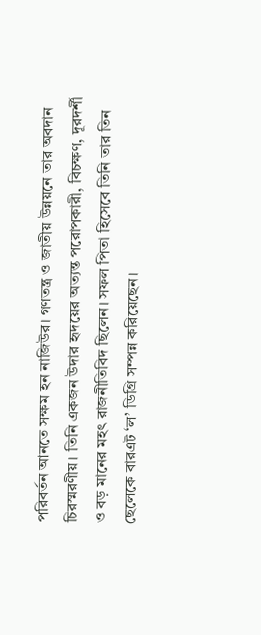পরিবর্তন আনতে সক্ষম হন নাজিউর। গণতন্ত্র ও জাতীয় উন্নয়নে তার অবদান চিরস্মরণীয়। তিনি একজন উদার হৃদয়ের অত্যন্ত পরোপকারী, বিচক্ষণ, দূরদর্শী ও বড় মানের মহৎ রাজনীতিবিদ ছিলেন। সফল পিতা হিসেবে তিনি তার তিন ছেলেকে বারএট ‘ল’ ডিগ্রি সম্পন্ন করিয়েছেন।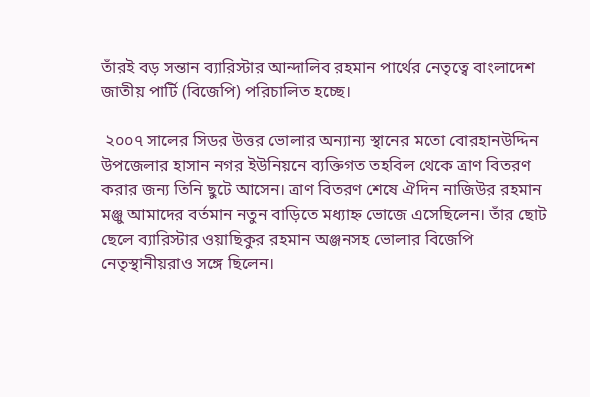তাঁরই বড় সন্তান ব্যারিস্টার আন্দালিব রহমান পার্থের নেতৃত্বে বাংলাদেশ জাতীয় পার্টি (বিজেপি) পরিচালিত হচ্ছে।

 ২০০৭ সালের সিডর উত্তর ভোলার অন্যান্য স্থানের মতো বোরহানউদ্দিন উপজেলার হাসান নগর ইউনিয়নে ব্যক্তিগত তহবিল থেকে ত্রাণ বিতরণ করার জন্য তিনি ছুটে আসেন। ত্রাণ বিতরণ শেষে ঐদিন নাজিউর রহমান মঞ্জু আমাদের বর্তমান নতুন বাড়িতে মধ্যাহ্ন ভোজে এসেছিলেন। তাঁর ছোট ছেলে ব্যারিস্টার ওয়াছিকুর রহমান অঞ্জনসহ ভোলার বিজেপি নেতৃস্থানীয়রাও সঙ্গে ছিলেন।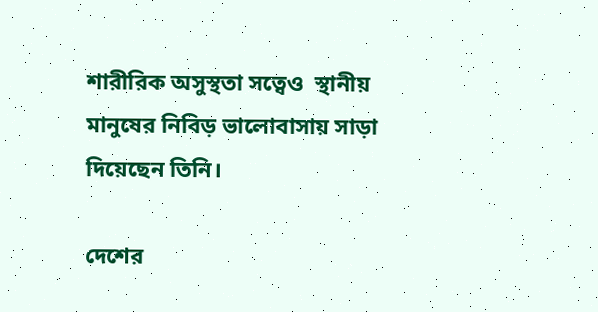শারীরিক অসুস্থতা সত্বেও  স্থানীয় মানুষের নিবিড় ভালোবাসায় সাড়া দিয়েছেন তিনি।

দেশের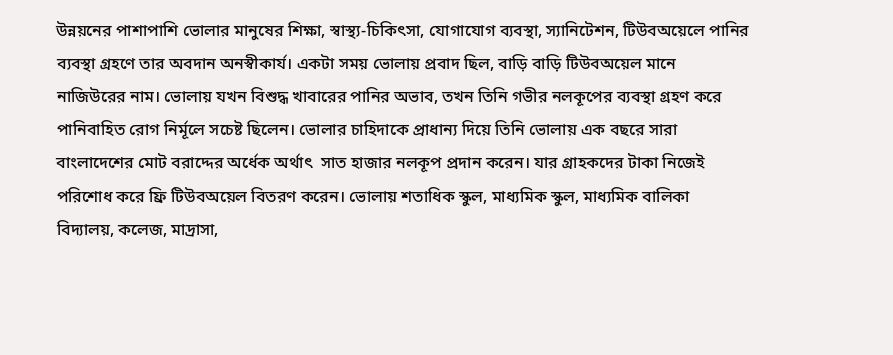উন্নয়নের পাশাপাশি ভোলার মানুষের শিক্ষা, স্বাস্থ্য-চিকিৎসা, যোগাযোগ ব্যবস্থা, স্যানিটেশন, টিউবঅয়েলে পানির ব্যবস্থা গ্রহণে তার অবদান অনস্বীকার্য। একটা সময় ভোলায় প্রবাদ ছিল, বাড়ি বাড়ি টিউবঅয়েল মানে নাজিউরের নাম। ভোলায় যখন বিশুদ্ধ খাবারের পানির অভাব, তখন তিনি গভীর নলকূপের ব্যবস্থা গ্রহণ করে পানিবাহিত রোগ নির্মূলে সচেষ্ট ছিলেন। ভোলার চাহিদাকে প্রাধান্য দিয়ে তিনি ভোলায় এক বছরে সারা বাংলাদেশের মোট বরাদ্দের অর্ধেক অর্থাৎ  সাত হাজার নলকূপ প্রদান করেন। যার গ্রাহকদের টাকা নিজেই পরিশোধ করে ফ্রি টিউবঅয়েল বিতরণ করেন। ভোলায় শতাধিক স্কুল, মাধ্যমিক স্কুল, মাধ্যমিক বালিকা বিদ্যালয়, কলেজ, মাদ্রাসা,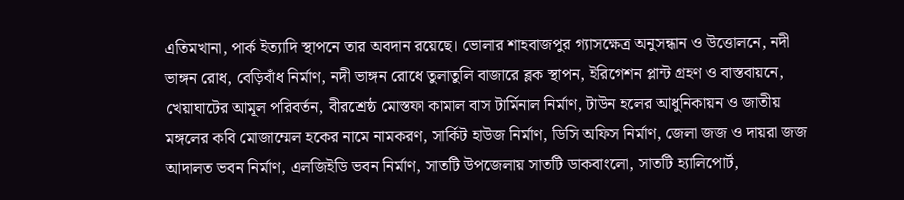এতিমখানা, পার্ক ইত্যাদি স্থাপনে তার অবদান রয়েছে। ভোলার শাহবাজপুর গ্যাসক্ষেত্র অনুসন্ধান ও উত্তোলনে, নদী ভাঙ্গন রোধ, বেড়িবাঁধ নির্মাণ, নদী ভাঙ্গন রোধে তুলাতুলি বাজারে ব্লক স্থাপন, ইরিগেশন প্লান্ট গ্রহণ ও বাস্তবায়নে, খেয়াঘাটের আমূল পরিবর্তন, বীরশ্রেষ্ঠ মোস্তফা কামাল বাস টার্মিনাল নির্মাণ, টাউন হলের আধুনিকায়ন ও জাতীয় মঙ্গলের কবি মোজাম্মেল হকের নামে নামকরণ, সার্কিট হাউজ নির্মাণ, ডিসি অফিস নির্মাণ, জেলা জজ ও দায়রা জজ আদালত ভবন নির্মাণ, এলজিইডি ভবন নির্মাণ, সাতটি উপজেলায় সাতটি ডাকবাংলো, সাতটি হ্যালিপোর্ট,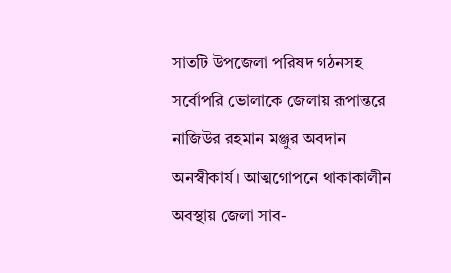সাতটি উপজেলা পরিষদ গঠনসহ সর্বোপরি ভোলাকে জেলায় রূপান্তরে নাজিউর রহমান মঞ্জুর অবদান অনস্বীকার্য। আত্মগোপনে থাকাকালীন অবস্থায় জেলা সাব-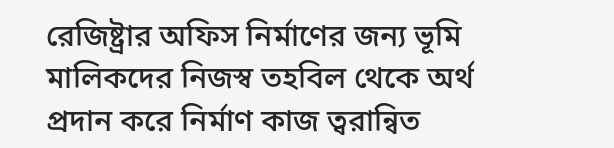রেজিষ্ট্রার অফিস নির্মাণের জন্য ভূমি মালিকদের নিজস্ব তহবিল থেকে অর্থ প্রদান করে নির্মাণ কাজ ত্বরান্বিত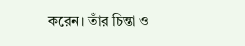করেন। তাঁর চিন্তা ও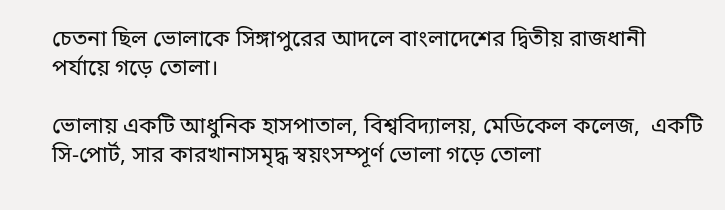চেতনা ছিল ভোলাকে সিঙ্গাপুরের আদলে বাংলাদেশের দ্বিতীয় রাজধানী পর্যায়ে গড়ে তোলা।

ভোলায় একটি আধুনিক হাসপাতাল, বিশ্ববিদ্যালয়, মেডিকেল কলেজ,  একটি সি-পোর্ট, সার কারখানাসমৃদ্ধ স্বয়ংসম্পূর্ণ ভোলা গড়ে তোলা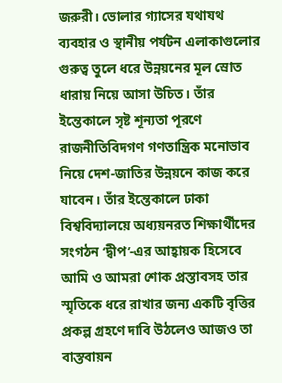জরুরী। ভোলার গ্যাসের যথাযথ ব্যবহার ও স্থানীয় পর্যটন এলাকাগুলোর গুরুত্ব তুলে ধরে উন্নয়নের মূল স্রোত ধারায় নিয়ে আসা উচিত। তাঁর ইন্তেকালে সৃষ্ট শূন্যতা পূরণে রাজনীতিবিদগণ গণতান্ত্রিক মনোভাব নিয়ে দেশ-জাতির উন্নয়নে কাজ করে যাবেন। তাঁর ইন্তেকালে ঢাকা বিশ্ববিদ্যালয়ে অধ্যয়নরত শিক্ষার্থীদের সংগঠন ‘দ্বীপ’-এর আহ্বায়ক হিসেবে আমি ও আমরা শোক প্রস্তাবসহ তার স্মৃতিকে ধরে রাখার জন্য একটি বৃত্তির প্রকল্প গ্রহণে দাবি উঠলেও আজও তা বাস্তবায়ন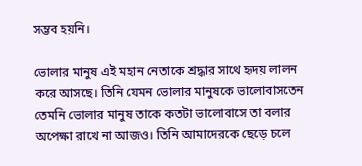সম্ভব হয়নি।

ভোলার মানুষ এই মহান নেতাকে শ্রদ্ধার সাথে হৃদয় লালন করে আসছে। তিনি যেমন ভোলার মানুষকে ভালোবাসতেন তেমনি ভোলার মানুষ তাকে কতটা ভালোবাসে তা বলার অপেক্ষা রাখে না আজও। তিনি আমাদেরকে ছেড়ে চলে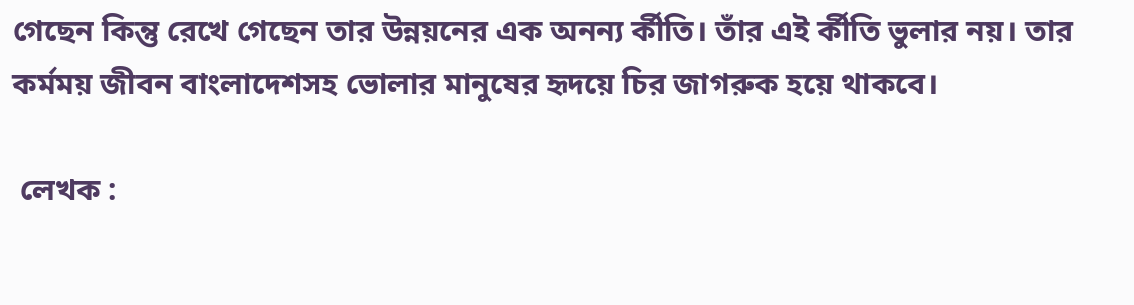গেছেন কিন্তু রেখে গেছেন তার উন্নয়নের এক অনন্য র্কীতি। তাঁর এই র্কীতি ভুলার নয়। তার কর্মময় জীবন বাংলাদেশসহ ভোলার মানুষের হৃদয়ে চির জাগরুক হয়ে থাকবে।

 লেখক :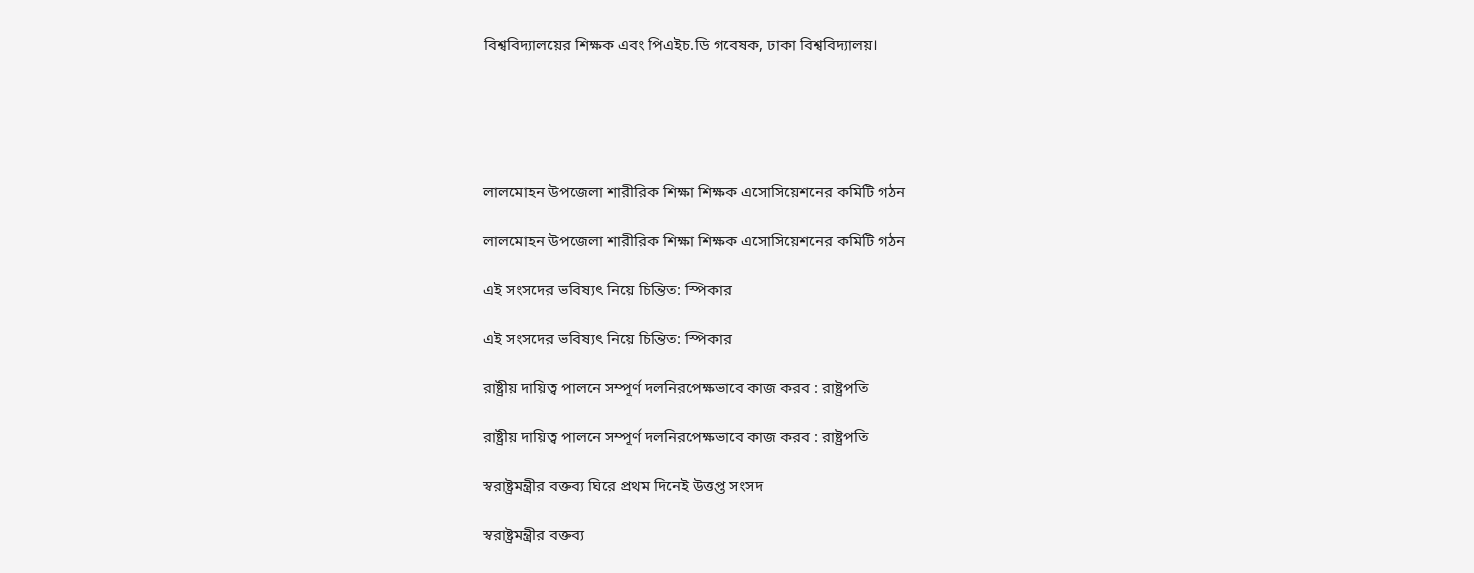বিশ্ববিদ্যালয়ের শিক্ষক এবং পিএইচ.ডি গবেষক, ঢাকা বিশ্ববিদ্যালয়।





লালমোহন উপজেলা শারীরিক শিক্ষা শিক্ষক এসোসিয়েশনের কমিটি গঠন

লালমোহন উপজেলা শারীরিক শিক্ষা শিক্ষক এসোসিয়েশনের কমিটি গঠন

এই সংসদের ভবিষ্যৎ নিয়ে চিন্তিত: স্পিকার

এই সংসদের ভবিষ্যৎ নিয়ে চিন্তিত: স্পিকার

রাষ্ট্রীয় দায়িত্ব পালনে সম্পূর্ণ দলনিরপেক্ষভাবে কাজ করব : রাষ্ট্রপতি

রাষ্ট্রীয় দায়িত্ব পালনে সম্পূর্ণ দলনিরপেক্ষভাবে কাজ করব : রাষ্ট্রপতি

স্বরাষ্ট্রমন্ত্রীর বক্তব্য ঘিরে প্রথম দিনেই উত্তপ্ত সংসদ

স্বরাষ্ট্রমন্ত্রীর বক্তব্য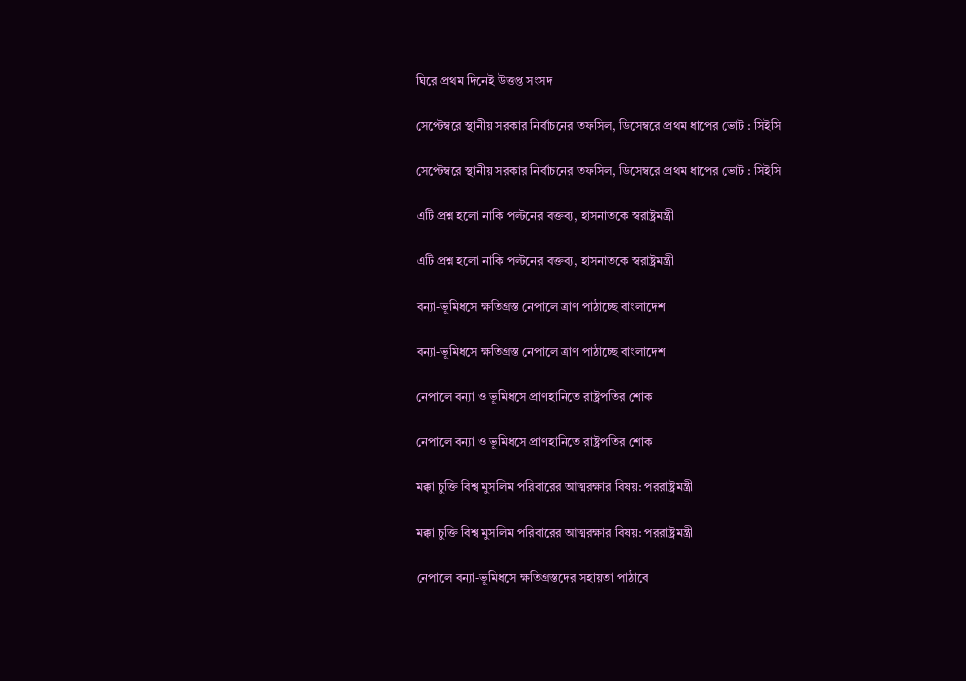ঘিরে প্রথম দিনেই উত্তপ্ত সংসদ

সেপ্টেম্বরে স্থানীয় সরকার নির্বাচনের তফসিল, ডিসেম্বরে প্রথম ধাপের ভোট : সিইসি

সেপ্টেম্বরে স্থানীয় সরকার নির্বাচনের তফসিল, ডিসেম্বরে প্রথম ধাপের ভোট : সিইসি

এটি প্রশ্ন হলো নাকি পল্টনের বক্তব্য, হাসনাতকে স্বরাষ্ট্রমন্ত্রী

এটি প্রশ্ন হলো নাকি পল্টনের বক্তব্য, হাসনাতকে স্বরাষ্ট্রমন্ত্রী

বন্যা-ভূমিধসে ক্ষতিগ্রস্ত নেপালে ত্রাণ পাঠাচ্ছে বাংলাদেশ

বন্যা-ভূমিধসে ক্ষতিগ্রস্ত নেপালে ত্রাণ পাঠাচ্ছে বাংলাদেশ

নেপালে বন্যা ও ভূমিধসে প্রাণহানিতে রাষ্ট্রপতির শোক

নেপালে বন্যা ও ভূমিধসে প্রাণহানিতে রাষ্ট্রপতির শোক

মক্কা চুক্তি বিশ্ব মুসলিম পরিবারের আত্মরক্ষার বিষয়: পররাষ্ট্রমন্ত্রী

মক্কা চুক্তি বিশ্ব মুসলিম পরিবারের আত্মরক্ষার বিষয়: পররাষ্ট্রমন্ত্রী

নেপালে বন্যা-ভূমিধসে ক্ষতিগ্রস্তদের সহায়তা পাঠাবে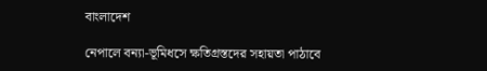বাংলাদেশ

নেপালে বন্যা-ভূমিধসে ক্ষতিগ্রস্তদের সহায়তা পাঠাবে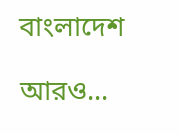বাংলাদেশ

আরও...